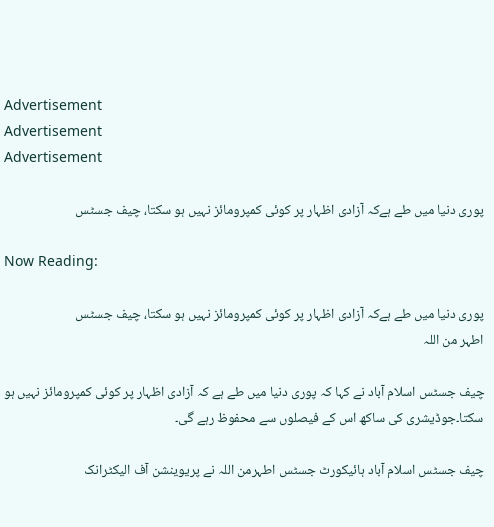Advertisement
Advertisement
Advertisement

پوری دنیا میں طے ہےکہ آزادی اظہار پر کوئی کمپرومائز نہیں ہو سکتا، چیف جسٹس

Now Reading:

پوری دنیا میں طے ہےکہ آزادی اظہار پر کوئی کمپرومائز نہیں ہو سکتا، چیف جسٹس
اطہر من اللہ

چیف جسٹس اسلام آباد نے کہا کہ پوری دنیا میں طے ہے کہ آزادی اظہار پر کوئی کمپرومائز نہیں ہو سکتا۔جوڈیشری کی ساکھ اس کے فیصلوں سے محفوظ رہے گی۔

چیف جسٹس اسلام آباد ہائیکورٹ جسٹس اطہرمن اللہ نے پریوینشن آف الیکٹرانک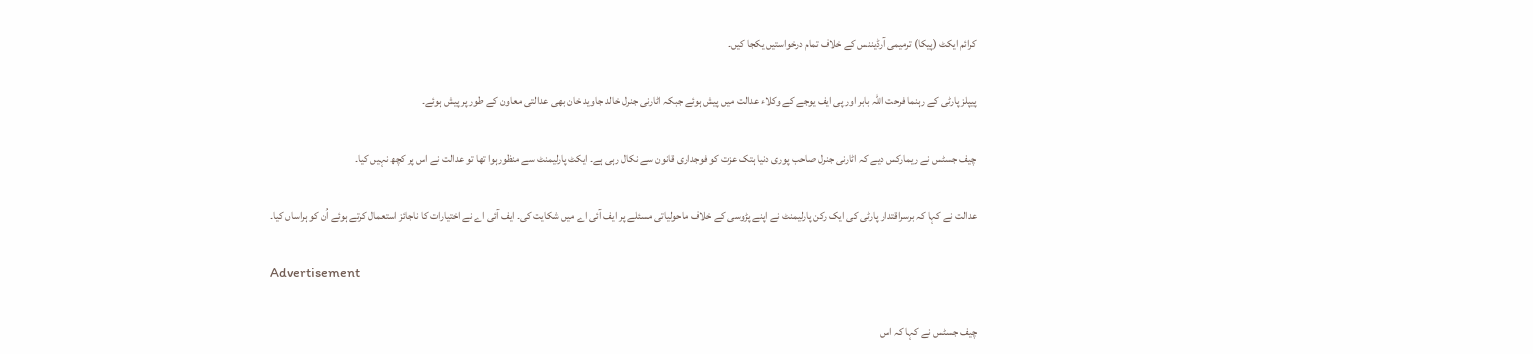کرائم ایکٹ (پیکا) ترمیمی آرڈیننس کے خلاف تمام درخواستیں یکجا کیں۔

پیپلز پارٹی کے رہنما فرحت اللہ بابر اور پی ایف یوجے کے وکلاء عدالت میں پیش ہوئے جبکہ اٹارنی جنرل خالد جاوید خان بھی عدالتی معاون کے طور پر پیش ہوئے۔

چیف جسٹس نے ریمارکس دیے کہ اٹارنی جنرل صاحب پوری دنیا ہتک عزت کو فوجداری قانون سے نکال رہی ہے۔ ایکٹ پارلیمنٹ سے منظورہوا تھا تو عدالت نے اس پر کچھ نہیں کیا۔

عدالت نے کہا کہ برسراقتدار پارٹی کی ایک رکن پارلیمنٹ نے اپنے پڑوسی کے خلاف ماحولیاتی مسئلے پر ایف آئی اے میں شکایت کی۔ ایف آئی اے نے اختیارات کا ناجائز استعمال کرتے ہوئے اُن کو ہراساں کیا۔

Advertisement

چیف جسٹس نے کہا کہ اس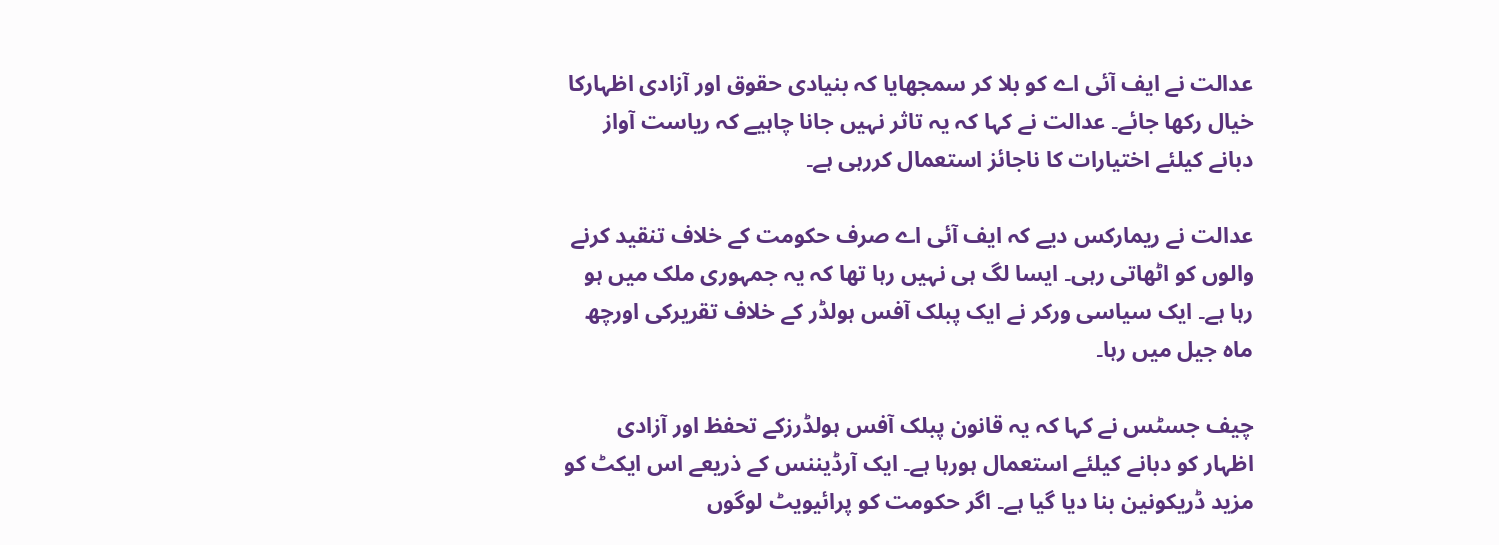عدالت نے ایف آئی اے کو بلا کر سمجھایا کہ بنیادی حقوق اور آزادی اظہارکا خیال رکھا جائے۔ عدالت نے کہا کہ یہ تاثر نہیں جانا چاہیے کہ ریاست آواز دبانے کیلئے اختیارات کا ناجائز استعمال کررہی ہے۔

عدالت نے ریمارکس دیے کہ ایف آئی اے صرف حکومت کے خلاف تنقید کرنے والوں کو اٹھاتی رہی۔ ایسا لگ ہی نہیں رہا تھا کہ یہ جمہوری ملک میں ہو رہا ہے۔ ایک سیاسی ورکر نے ایک پبلک آفس ہولڈر کے خلاف تقریرکی اورچھ ماہ جیل میں رہا۔

چیف جسٹس نے کہا کہ یہ قانون پبلک آفس ہولڈرزکے تحفظ اور آزادی اظہار کو دبانے کیلئے استعمال ہورہا ہے۔ ایک آرڈیننس کے ذریعے اس ایکٹ کو مزید ڈریکونین بنا دیا گیا ہے۔ اگر حکومت کو پرائیویٹ لوگوں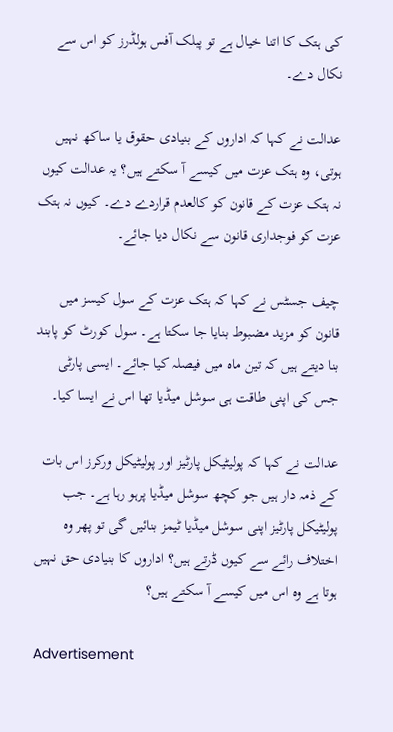کی ہتک کا اتنا خیال ہے تو پبلک آفس ہولڈرز کو اس سے نکال دے۔

عدالت نے کہا کہ اداروں کے بنیادی حقوق یا ساکھ نہیں ہوتی، وہ ہتک عزت میں کیسے آ سکتے ہیں؟ یہ عدالت کیوں نہ ہتک عزت کے قانون کو کالعدم قراردے دے۔ کیوں نہ ہتک عزت کو فوجداری قانون سے نکال دیا جائے۔

چیف جسٹس نے کہا کہ ہتک عزت کے سول کیسز میں قانون کو مزید مضبوط بنایا جا سکتا ہے۔ سول کورٹ کو پابند بنا دیتے ہیں کہ تین ماہ میں فیصلہ کیا جائے۔ ایسی پارٹی جس کی اپنی طاقت ہی سوشل میڈیا تھا اس نے ایسا کیا۔

عدالت نے کہا کہ پولیٹیکل پارٹیز اور پولیٹیکل ورکرز اس بات کے ذمہ دار ہیں جو کچھ سوشل میڈیا پرہو رہا ہے۔ جب پولیٹیکل پارٹیز اپنی سوشل میڈیا ٹیمز بنائیں گی تو پھر وہ اختلاف رائے سے کیوں ڈرتے ہیں؟ اداروں کا بنیادی حق نہیں ہوتا ہے وہ اس میں کیسے آ سکتے ہیں؟

Advertisement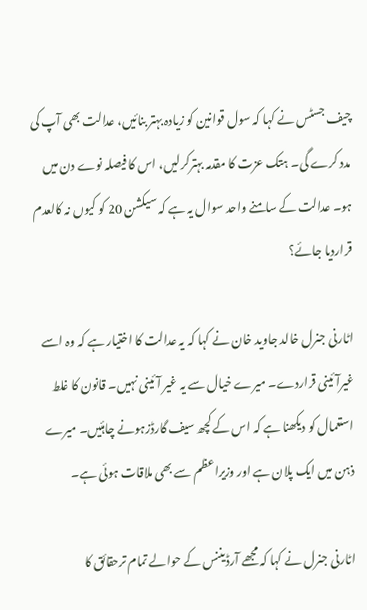چیف جسٹس نے کہا کہ سول قوانین کو زیادہ بہتر بنائیں، عدالت بھی آپ کی مدد کرے گی۔ ہتک عزت کا مقدمہ بہترکرلیں، اس کا فیصلہ نوے دن میں ہو۔ عدالت کے سامنے واحد سوال یہ ہے کہ سیکشن 20 کو کیوں نہ کالعدم قراردیا جائے؟

اٹارنی جنرل خالد جاوید خان نے کہا کہ یہ عدالت کا اختیار ہے کہ وہ اسے غیرآئینی قراردے۔ میرے خیال سے یہ غیر آئینی نہیں۔ قانون کا غلط استعمال کو دیکھنا ہے کہ اس کے کچھ سیف گارڈزہونے چاہئیں۔ میرے ذہن میں ایک پلان ہے اور وزیراعظم سے بھی ملاقات ہوئی ہے۔

اٹارنی جنرل نے کہا کہ مجھے آرڈیننس کے حوالے تمام ترحقائق کا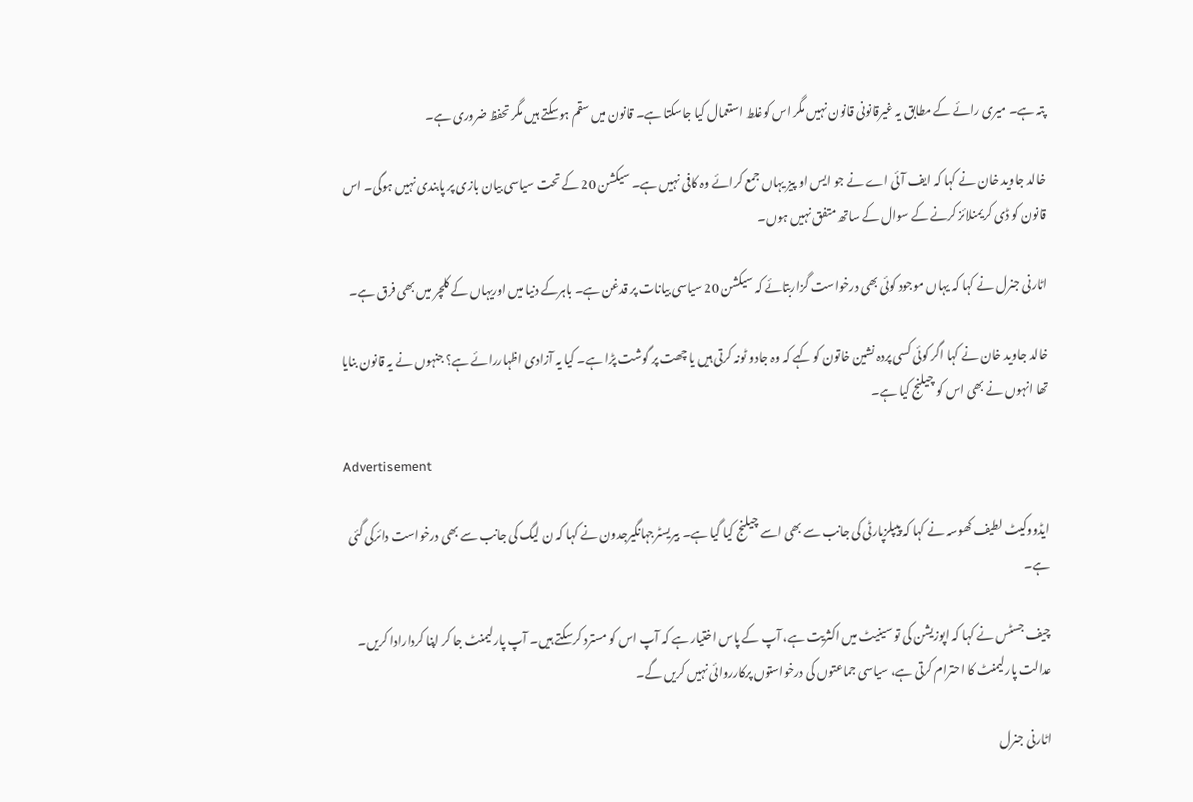پتہ ہے۔ میری رائے کے مطابق یہ غیرقانونی قانون نہیں مگر اس کوغلط استعمال کیا جاسکتا ہے۔ قانون میں سقم ہوسکتے ہیں مگر تحفظ ضروری ہے۔

خالد جاوید خان نے کہا کہ ایف آئی اے نے جو ایس او پیز یہاں جمع کرائے وہ کافی نہیں ہے۔ سیکشن 20 کے تحت سیاسی بیان بازی پر پابندی نہیں ہوگی۔ اس قانون کو ڈی کریمنلائز کرنے کے سوال کے ساتھ متفق نہیں ہوں۔

اٹارنی جنرل نے کہا کہ یہاں موجود کوئی بھی درخواست گزاربتائے کہ سیکشن 20 سیاسی بیانات پر قدغن ہے۔ باہرکے دنیا میں اوریہاں کے کلچر میں بھی فرق ہے۔

خالد جاوید خان نے کہا اگر کوئی کسی پردہ نشین خاتون کو کہے کہ وہ جادو ٹونہ کرتی ہیں یا چھت پر گوشت پڑا ہے۔ کیا یہ آزادی اظہاررائے ہے؟ جنہوں نے یہ قانون بنایا تھا انہوں نے بھی اس کو چیلنج کیا ہے۔

Advertisement

ایڈووکیٹ لطیف کھوسہ نے کہا کہ پیپلزپارٹی کی جانب سے بھی اسے چیلنج کیا گیا ہے۔ بیریسٹرجہانگیرجدون نے کہا کہ ن لیگ کی جانب سے بھی درخواست دائرکی گئی ہے۔

چیف جسٹس نے کہا کہ اپوزیشن کی تو سینیٹ میں اکثریت ہے، آپ کے پاس اختیار ہے کہ آپ اس کو مسترد کرسکتے ہیں۔ آپ پارلیمنٹ جا کر اپنا کردارادا کریں۔ عدالت پارلیمنٹ کا احترام کرتی ہے، سیاسی جماعتوں کی درخواستوں پرکارروائی نہیں کریں گے۔

اٹارنی جنرل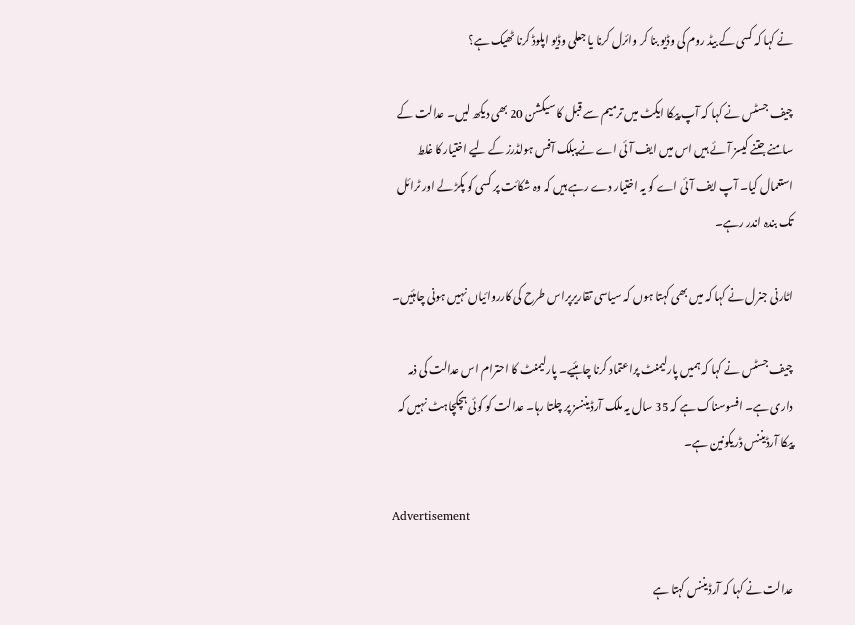نے کہا کہ کسی کے بیڈ روم کی وڈیو بنا کر وائرل کرنا یا جعلی وڈیو اپلوڈ کرنا ٹھیک ہے؟

چیف جسٹس نے کہا کہ آپ پیکا ایکٹ میں ترمیم سے قبل کا سیکشن 20 بھی دیکھ لیں۔ عدالت کے سامنے جتنے کیسز آئے ہیں اس میں ایف آئی اے نے پبلک آفس ہولڈرز کے لیے اختیار کا غلط استعمال کیا۔ آپ ایف آئی اے کو یہ اختیار دے رہے ہیں کہ وہ شکائت پر کسی کو پکڑ لے اور ٹرائل تک بندہ اندر رہے۔

اٹارنی جنرل نے کہا کہ میں بھی کہتا ہوں کہ سیاسی تقاریرپراس طرح کی کارروائیاں نہیں ہونی چاہئیں۔

چیف جسٹس نے کہا کہ ہمیں پارلیمنٹ پراعتماد کرنا چاہئیے۔ پارلیمنٹ کا احترام اس عدالت کی ذمہ داری ہے۔ افسوسناک ہے کہ 35 سال یہ ملک آرڈیننسز پر چلتا رہا۔ عدالت کو کوئی ہچکچاہٹ نہیں کہ پیکا آرڈیننس ڈریکونین ہے۔

Advertisement

عدالت نے کہا کہ آرڈیننس کہتا ہے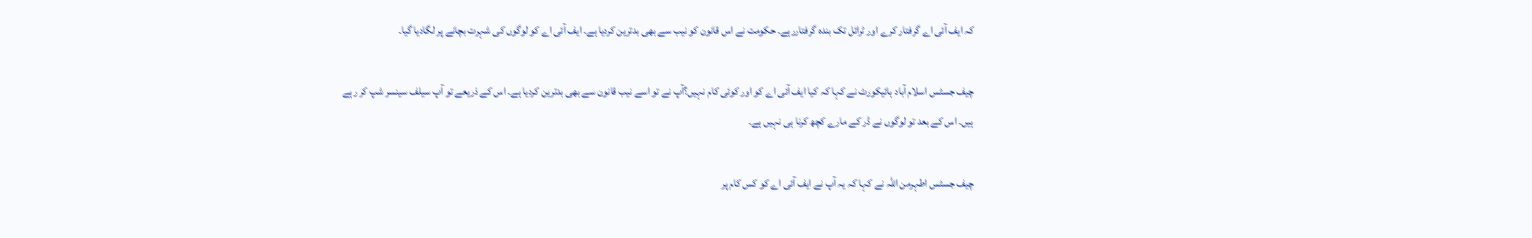کہ ایف آئی اے گرفتار کرے اور ٹرائل تک بندہ گرفتاررہے۔ حکومت نے اس قانون کو نیب سے بھی بدترین کردیا ہے۔ ایف آئی اے کو لوگوں کی شہرت بچانے پر لگادیا گیا۔

چیف جسٹس اسلام آباد ہائیکورٹ نے کہا کہ کیا ایف آئی اے کو اور کوئی کام نہیں؟آپ نے تو اسے نیب قانون سے بھی بدترین کردیا ہے۔ اس کے ذریعے تو آپ سیلف سینسر شپ کر رہے ہیں۔ اس کے بعد تو لوگوں نے ڈر کے مارے کچھ کرنا ہی نہیں ہے۔

چیف جسٹس اطہرمن اللہ نے کہا کہ یہ آپ نے ایف آئی اے کو کس کام پر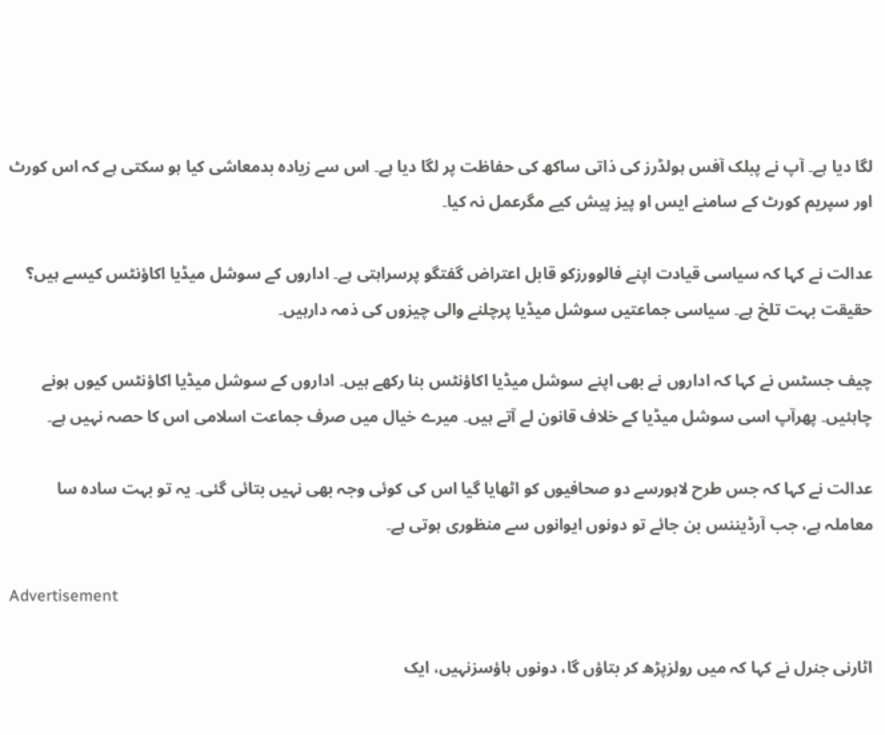لگا دیا ہے۔ آپ نے پبلک آفس ہولڈرز کی ذاتی ساکھ کی حفاظت پر لگا دیا ہے۔ اس سے زیادہ بدمعاشی کیا ہو سکتی ہے کہ اس کورٹ اور سپریم کورٹ کے سامنے ایس او پیز پیش کیے مگرعمل نہ کیا۔

عدالت نے کہا کہ سیاسی قیادت اپنے فالوورزکو قابل اعتراض گفتگو پرسراہتی ہے۔ اداروں کے سوشل میڈیا اکاؤنٹس کیسے ہیں؟ حقیقت بہت تلخ ہے۔ سیاسی جماعتیں سوشل میڈیا پرچلنے والی چیزوں کی ذمہ دارہیں۔

چیف جسٹس نے کہا کہ اداروں نے بھی اپنے سوشل میڈیا اکاؤنٹس بنا رکھے ہیں۔ اداروں کے سوشل میڈیا اکاؤنٹس کیوں ہونے چاہئیں۔ پھرآپ اسی سوشل میڈیا کے خلاف قانون لے آتے ہیں۔ میرے خیال میں صرف جماعت اسلامی اس کا حصہ نہیں ہے۔

عدالت نے کہا کہ جس طرح لاہورسے دو صحافیوں کو اٹھایا گیا اس کی کوئی وجہ بھی نہیں بتائی گئی۔ یہ تو بہت سادہ سا معاملہ ہے، جب آرڈیننس بن جائے تو دونوں ایوانوں سے منظوری ہوتی ہے۔

Advertisement

اٹارنی جنرل نے کہا کہ میں رولزپڑھ کر بتاؤں گا، دونوں ہاؤسزنہیں، ایک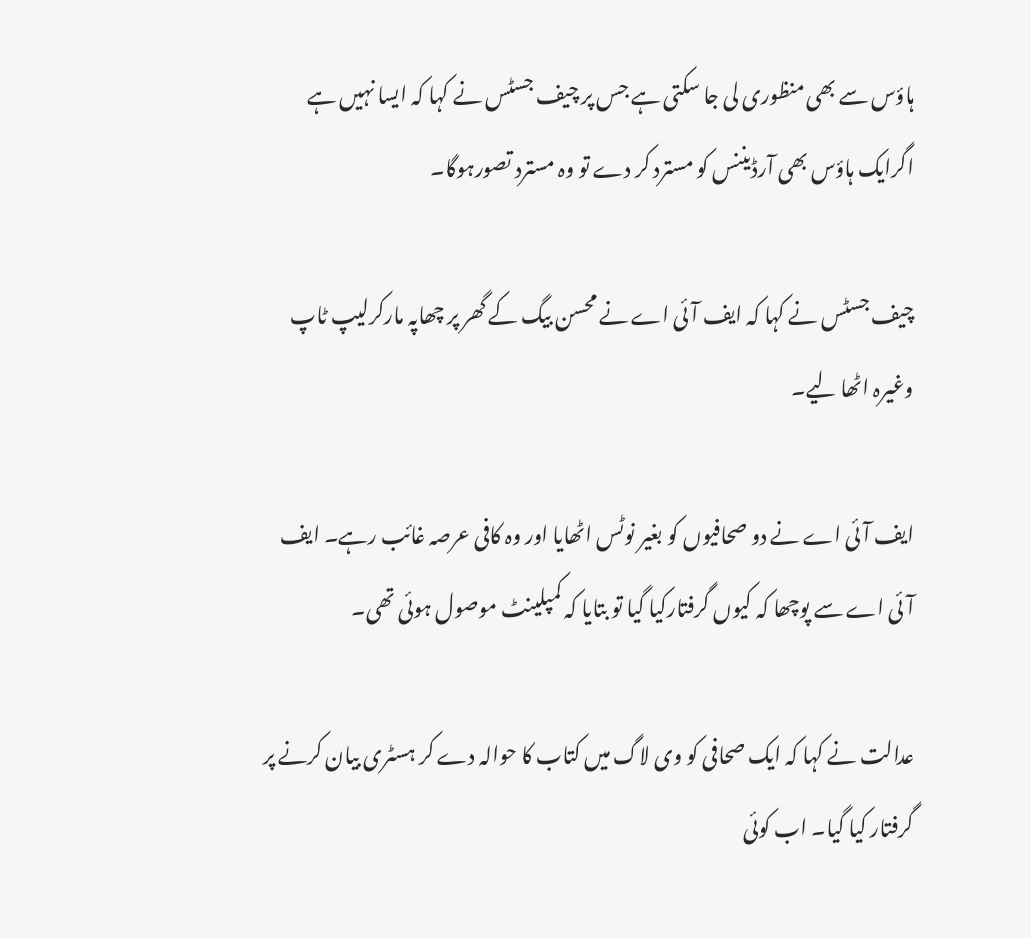ہاؤس سے بھی منظوری لی جا سکتی ہے جس پر چیف جسٹس نے کہا کہ ایسا نہیں ہے اگرایک ہاؤس بھی آرڈیننس کو مسترد کر دے تو وہ مسترد تصورہوگا۔

چیف جسٹس نے کہا کہ ایف آئی اے نے محسن بیگ کے گھر پر چھاپہ مارکرلیپ ٹاپ وغیرہ اٹھا لیے۔

ایف آئی اے نے دو صحافیوں کو بغیر نوٹس اٹھایا اور وہ کافی عرصہ غائب رہے۔ ایف آئی اے سے پوچھا کہ کیوں گرفتارکیا گیا تو بتایا کہ کمپلینٹ موصول ہوئی تھی۔

عدالت نے کہا کہ ایک صحافی کو وی لاگ میں کتاب کا حوالہ دے کر ہسٹری بیان کرنے پر گرفتار کیا گیا۔ اب کوئی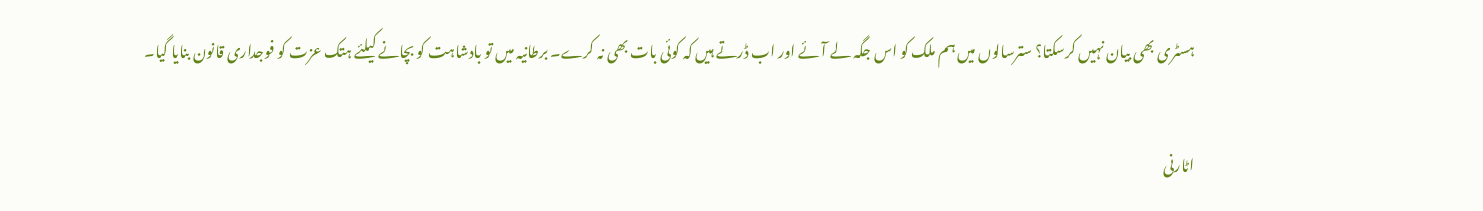ہسٹری بھی بیان نہیں کرسکتا؟ سترسالوں میں ہم ملک کو اس جگہ لے آئے اور اب ڈرتے ہیں کہ کوئی بات بھی نہ کرے۔ برطانیہ میں تو بادشاہت کو بچانے کیلئے ہتک عزت کو فوجداری قانون بنایا گیا۔

اٹارنی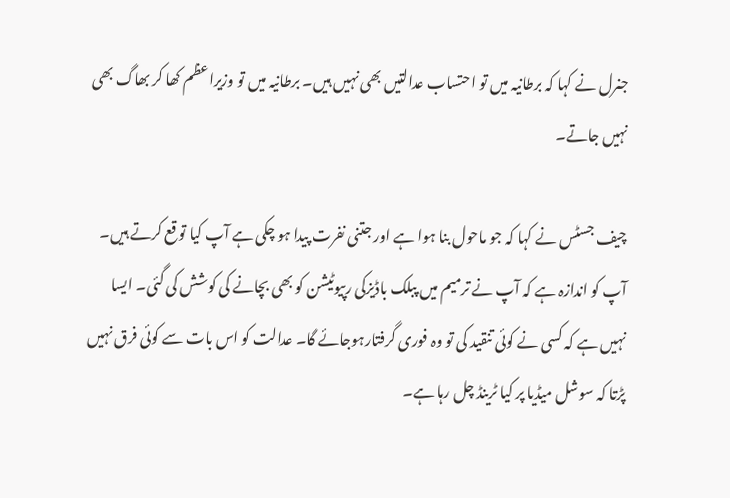جنرل نے کہا کہ برطانیہ میں تو احتساب عدالتیں بھی نہیں ہیں۔ برطانیہ میں تو وزیراعظم کھا کر بھاگ بھی نہیں جاتے۔

چیف جسٹس نے کہا کہ جو ماحول بنا ہوا ہے اور جتنی نفرت پیدا ہو چکی ہے آپ کیا توقع کرتے ہیں۔ آپ کو اندازہ ہے کہ آپ نے ترمیم میں پبلک باڈیزکی رپیوٹیشن کو بھی بچانے کی کوشش کی گئی۔ ایسا نہیں ہے کہ کسی نے کوئی تنقید کی تو وہ فوری گرفتارہوجائے گا۔ عدالت کو اس بات سے کوئی فرق نہیں پڑتا کہ سوشل میڈیا پر کیا ٹرینڈ چل رہا ہے۔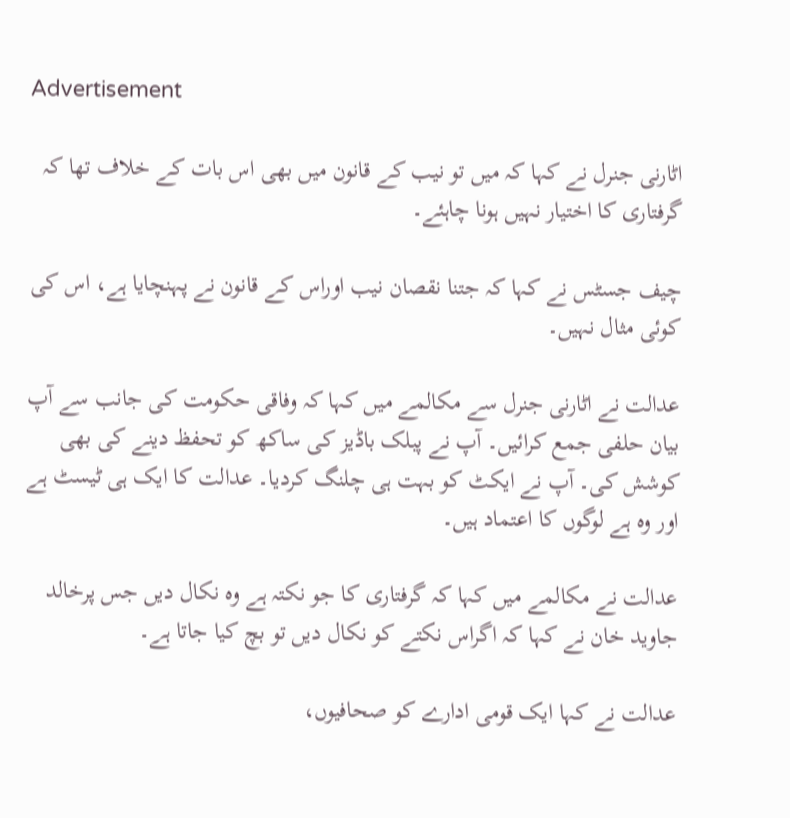Advertisement

اٹارنی جنرل نے کہا کہ میں تو نیب کے قانون میں بھی اس بات کے خلاف تھا کہ گرفتاری کا اختیار نہیں ہونا چاہئے۔

چیف جسٹس نے کہا کہ جتنا نقصان نیب اوراس کے قانون نے پہنچایا ہے، اس کی کوئی مثال نہیں۔

عدالت نے اٹارنی جنرل سے مکالمے میں کہا کہ وفاقی حکومت کی جانب سے آپ بیان حلفی جمع کرائیں۔ آپ نے پبلک باڈیز کی ساکھ کو تحفظ دینے کی بھی کوشش کی۔ آپ نے ایکٹ کو بہت ہی چلنگ کردیا۔ عدالت کا ایک ہی ٹیسٹ ہے اور وہ ہے لوگوں کا اعتماد ہیں۔

عدالت نے مکالمے میں کہا کہ گرفتاری کا جو نکتہ ہے وہ نکال دیں جس پرخالد جاوید خان نے کہا کہ اگراس نکتے کو نکال دیں تو بچ کیا جاتا ہے۔

عدالت نے کہا ایک قومی ادارے کو صحافیوں،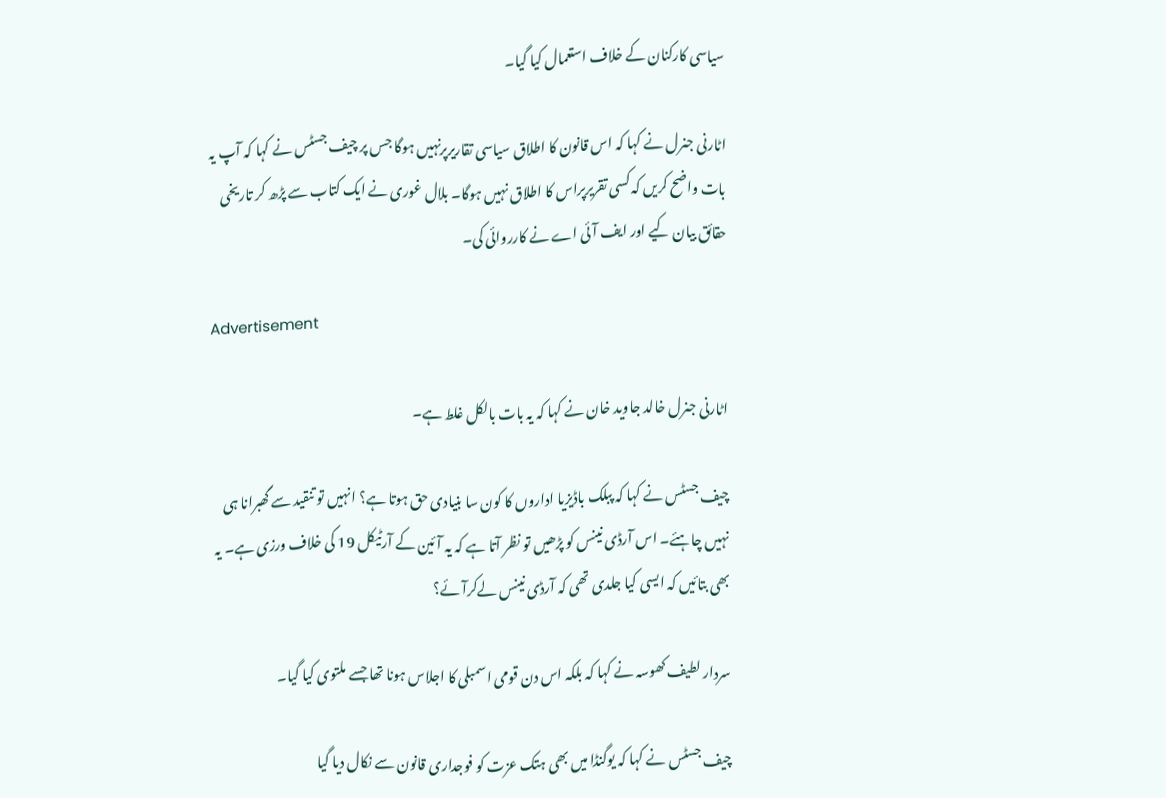سیاسی کارکنان کے خلاف استعمال کیا گیا۔

اٹارنی جنرل نے کہا کہ اس قانون کا اطلاق سیاسی تقاریرپرنہیں ہوگا جس پر چیف جسٹس نے کہا کہ آپ یہ بات واضح کریں کہ کسی تقریرپراس کا اطلاق نہیں ہوگا۔ بلال غوری نے ایک کتاب سے پڑھ کر تاریخی حقائق بیان کیے اور ایف آئی اے نے کارروائی کی۔

Advertisement

اٹارنی جنرل خالد جاوید خان نے کہا کہ یہ بات بالکل غلط ہے۔

چیف جسٹس نے کہا کہ پبلک باڈیزیا اداروں کا کون سا بنیادی حق ہوتا ہے؟ انہیں تو تنقید سے گھبرانا ہی نہیں چاہئے۔ اس آرڈی نینس کو پڑھیں تو نظر آتا ہے کہ یہ آئین کے آرٹیکل 19 کی خلاف ورزی ہے۔ یہ بھی بتائیں کہ ایسی کیا جلدی تھی کہ آرڈی نینس لےکرآئے؟

سردار لطیف کھوسہ نے کہا کہ بلکہ اس دن قومی اسمبلی کا اجلاس ہونا تھا جسے ملتوی کیا گیا۔

چیف جسٹس نے کہا کہ یوگنڈا میں بھی ہتک عزت کو فوجداری قانون سے نکال دیا گیا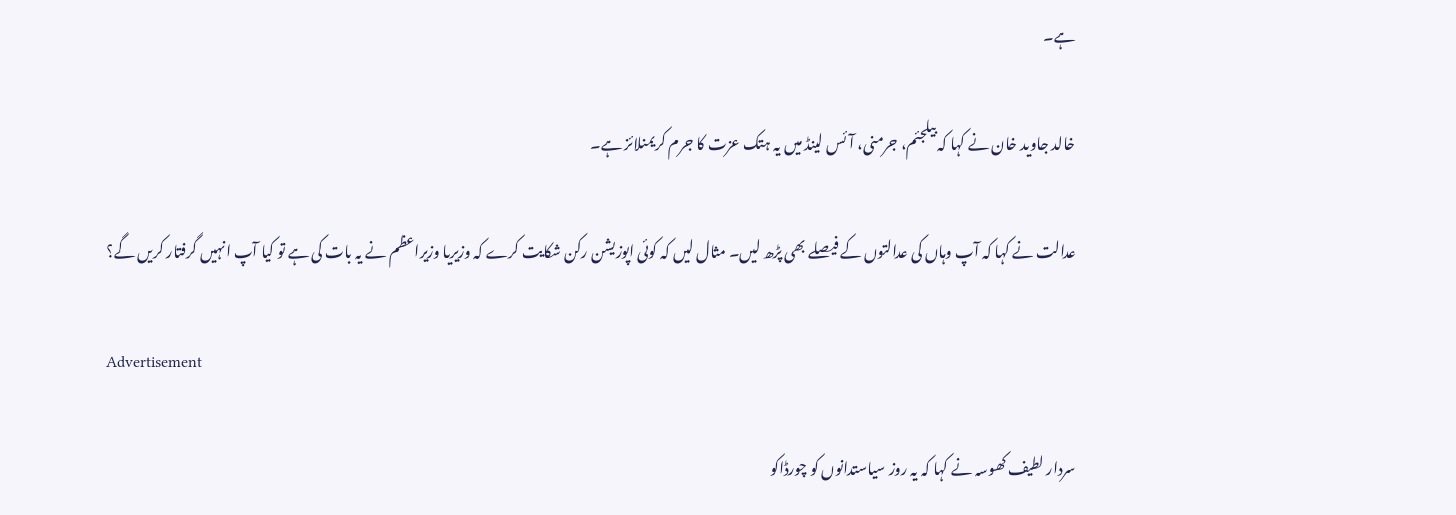ہے۔

خالد جاوید خان نے کہا کہ بیلجئم، جرمنی، آئس لینڈ میں یہ ہتک عزت کا جرم کریمنلائز ہے۔

عدالت نے کہا کہ آپ وہاں کی عدالتوں کے فیصلے بھی پڑھ لیں۔ مثال لیں کہ کوئی اپوزیشن رکن شکایت کرے کہ وزیریا وزیراعظم نے یہ بات کی ہے تو کیا آپ انہیں گرفتار کریں گے؟

Advertisement

سردار لطیف کھوسہ نے کہا کہ یہ روز سیاستدانوں کو چورڈاکو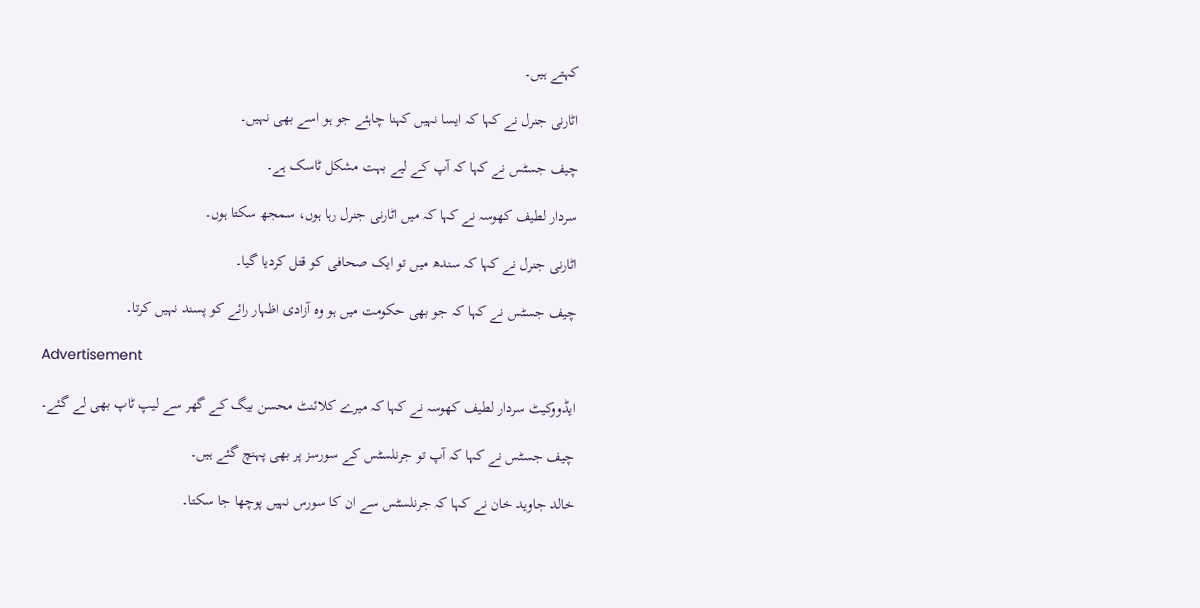کہتے ہیں۔

اٹارنی جنرل نے کہا کہ ایسا نہیں کہنا چاہئے جو ہو اسے بھی نہیں۔

چیف جسٹس نے کہا کہ آپ کے لیے بہت مشکل ٹاسک ہے۔

سردار لطیف کھوسہ نے کہا کہ میں اٹارنی جنرل رہا ہوں، سمجھ سکتا ہوں۔

اٹارنی جنرل نے کہا کہ سندھ میں تو ایک صحافی کو قتل کردیا گیا۔

چیف جسٹس نے کہا کہ جو بھی حکومت میں ہو وہ آزادی اظہار رائے کو پسند نہیں کرتا۔

Advertisement

ایڈووکیٹ سردار لطیف کھوسہ نے کہا کہ میرے کلائنٹ محسن بیگ کے گھر سے لیپ ٹاپ بھی لے گئے۔

چیف جسٹس نے کہا کہ آپ تو جرنلسٹس کے سورسز پر بھی پہنچ گئے ہیں۔

خالد جاوید خان نے کہا کہ جرنلسٹس سے ان کا سورس نہیں پوچھا جا سکتا۔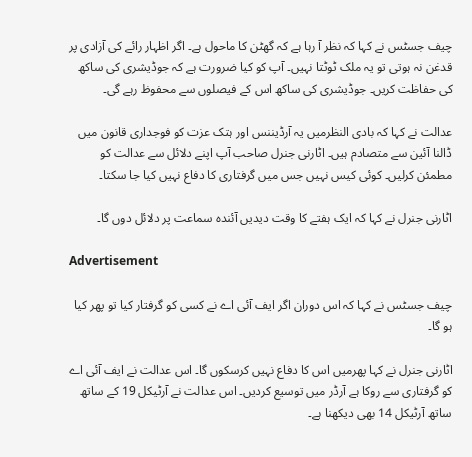چیف جسٹس نے کہا کہ نظر آ رہا ہے کہ گھٹن کا ماحول ہے۔ اگر اظہار رائے کی آزادی پر قدغن نہ ہوتی تو یہ ملک ٹوٹتا نہیں۔ آپ کو کیا ضرورت ہے کہ جوڈیشری کی ساکھ کی حفاظت کریں۔ جوڈیشری کی ساکھ اس کے فیصلوں سے محفوظ رہے گی۔

عدالت نے کہا کہ بادی النظرمیں یہ آرڈیننس اور ہتک عزت کو فوجداری قانون میں ڈالنا آئین سے متصادم ہیں۔ اٹارنی جنرل صاحب آپ اپنے دلائل سے عدالت کو مطمئن کرلیں۔ کوئی کیس نہیں جس میں گرفتاری کا دفاع نہیں کیا جا سکتا۔

اٹارنی جنرل نے کہا کہ ایک ہفتے کا وقت دیدیں آئندہ سماعت پر دلائل دوں گا۔

Advertisement

چیف جسٹس نے کہا کہ اس دوران اگر ایف آئی اے نے کسی کو گرفتار کیا تو پھر کیا ہو گا۔

اٹارنی جنرل نے کہا پھرمیں اس کا دفاع نہیں کرسکوں گا۔ اس عدالت نے ایف آئی اے کو گرفتاری سے روکا ہے آرڈر میں توسیع کردیں۔ اس عدالت نے آرٹیکل 19 کے ساتھ ساتھ آرٹیکل 14 بھی دیکھنا ہے۔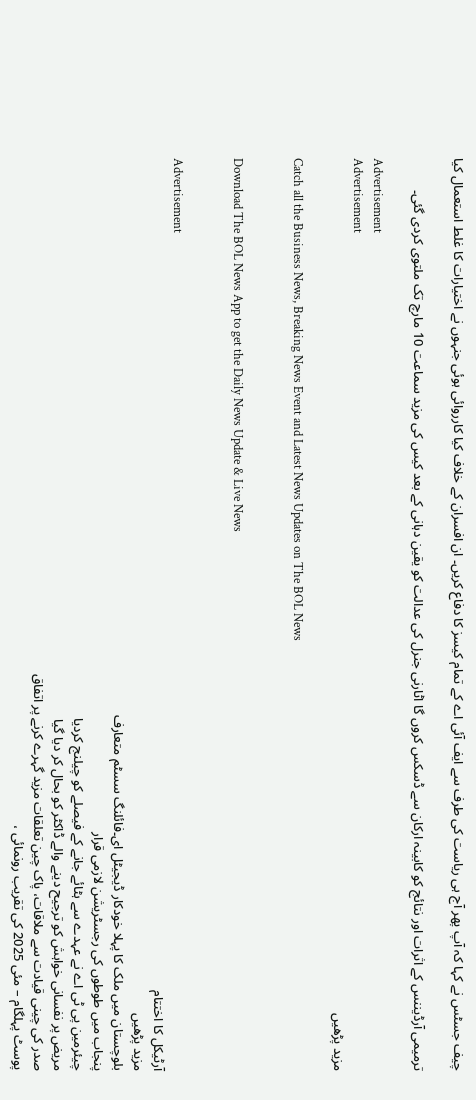چیف جسٹس نے کہا کہ آپ پھر آج ہی ریاست کی طرف سے ایف آئی اے کے تمام کیسز کا دفاع کریں۔ ان افسران کے خلاف کیا کارروائی ہوئی جنہوں نے اختیارات کا غلط استعمال کیا

ترمیمی آرڈیننس کے اثرات اور نتائج کو کابینہ ارکان سے ڈسکس کروں گا اٹارنی جنرل کی عدالت کو یقین دہانی کے بعد کیس کی مزید سماعت 10 مارچ تک ملتوی کردی گئی۔

Advertisement
Advertisement
مزید پڑھیں

Catch all the Business News, Breaking News Event and Latest News Updates on The BOL News


Download The BOL News App to get the Daily News Update & Live News


Advertisement
آرٹیکل کا اختتام
مزید پڑھیں
بلوچستان میں ملک کا پہلا خودکار ڈیجیٹل ای۔فائلنگ سسٹم متعارف
پنجاب میں طوطوں کی رجسٹریشن لازمی قرار
چیئرمین پی ٹی اے نے عہدے سے ہٹائے جانے کے فیصلے کو چیلنج کردیا
مریض پر نفسانی خواہش کو ترجیح دینے والے ڈاکٹر کو بحال کر دیا گیا
صدر کی چینی قیادت سے ملاقات، پاک چین تعلقات مزید گہرے کرنے پر اتفاق
پوسٹ پہلگام – مئی 2025 کی تقریب رونمائی ،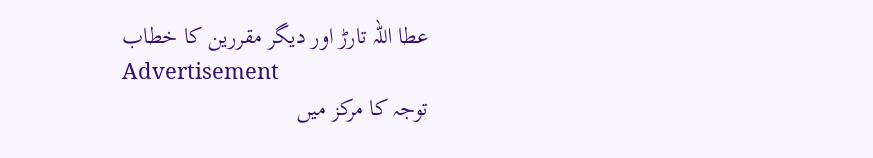عطا اللہ تارڑ اور دیگر مقررین کا خطاب
Advertisement
توجہ کا مرکز میں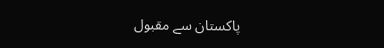پاکستان سے مقبول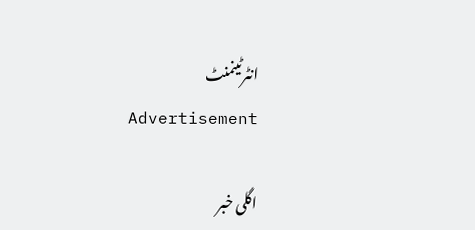انٹرٹینمنٹ
Advertisement

اگلی خبر